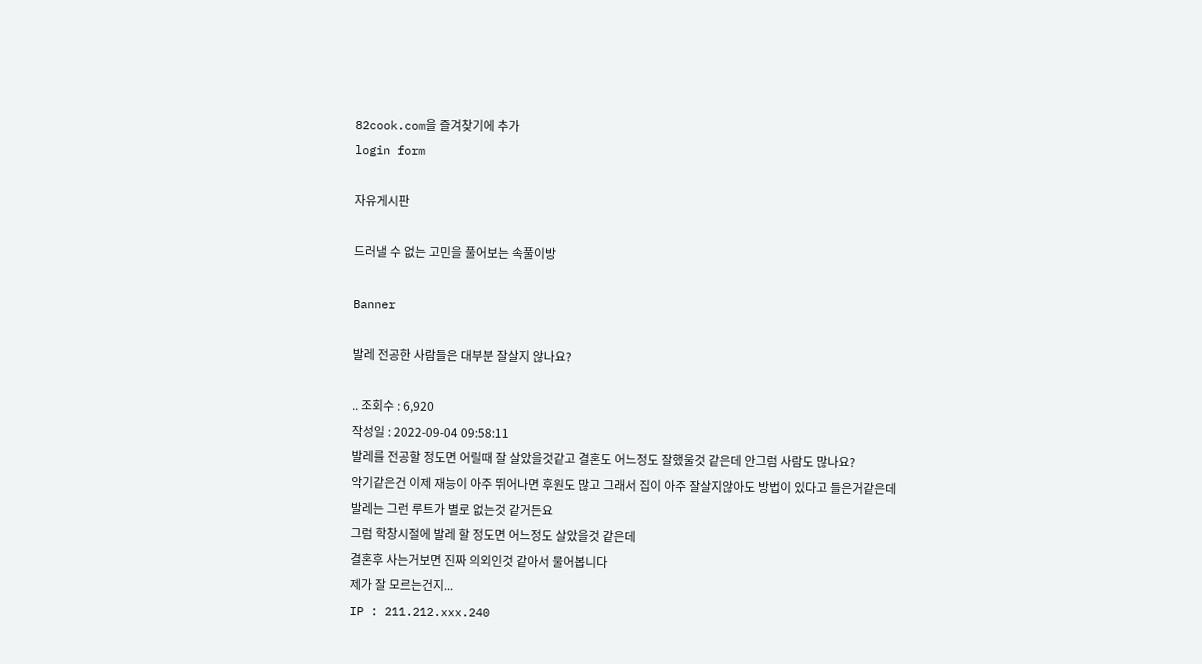82cook.com을 즐겨찾기에 추가
login form

자유게시판

드러낼 수 없는 고민을 풀어보는 속풀이방

Banner

발레 전공한 사람들은 대부분 잘살지 않나요?

.. 조회수 : 6,920
작성일 : 2022-09-04 09:58:11
발레를 전공할 정도면 어릴때 잘 살았을것같고 결혼도 어느정도 잘했울것 같은데 안그럼 사람도 많나요?
악기같은건 이제 재능이 아주 뛰어나면 후원도 많고 그래서 집이 아주 잘살지않아도 방법이 있다고 들은거같은데
발레는 그런 루트가 별로 없는것 같거든요
그럼 학창시절에 발레 할 정도면 어느정도 살았을것 같은데
결혼후 사는거보면 진짜 의외인것 같아서 물어봅니다
제가 잘 모르는건지...
IP : 211.212.xxx.240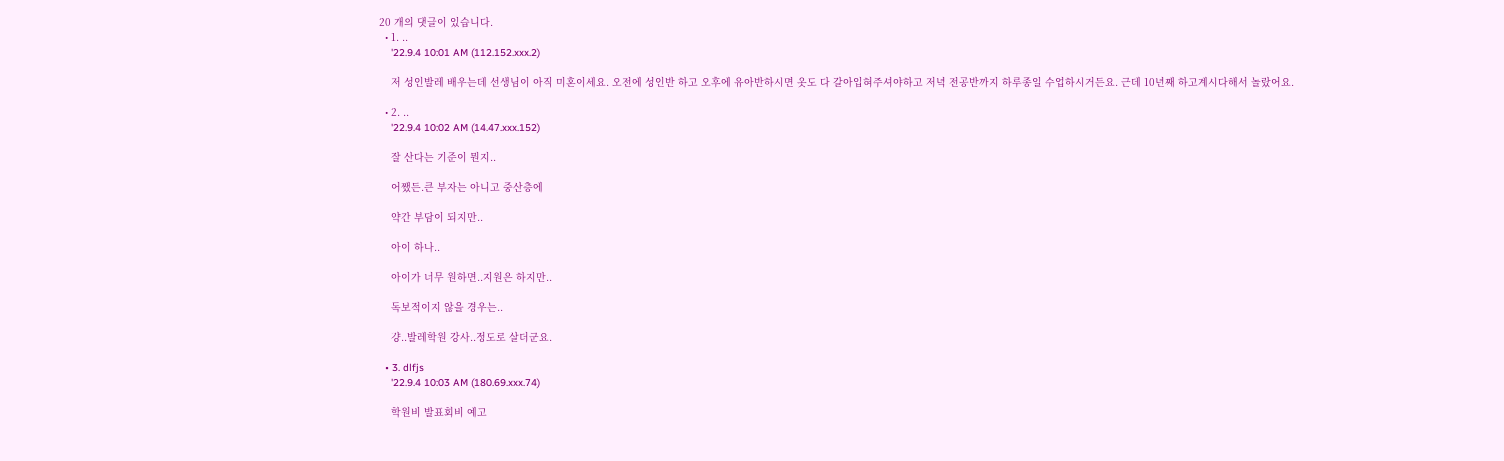20 개의 댓글이 있습니다.
  • 1. ..
    '22.9.4 10:01 AM (112.152.xxx.2)

    저 성인발레 배우는데 선생님이 아직 미혼이세요. 오전에 성인반 하고 오후에 유아반하시면 옷도 다 갈아입혀주셔야하고 저녁 전공반까지 하루종일 수업하시거든요. 근데 10년째 하고계시다해서 놀랐어요.

  • 2. ..
    '22.9.4 10:02 AM (14.47.xxx.152)

    잘 산다는 기준이 뭔지..

    어쨌든.큰 부자는 아니고 중산층에

    약간 부담이 되지만..

    아이 하나..

    아이가 너무 원하면..지원은 하지만..

    독보적이지 않을 경우는..

    걍..발레학원 강사..정도로 살더군요.

  • 3. dlfjs
    '22.9.4 10:03 AM (180.69.xxx.74)

    학원비 발표회비 예고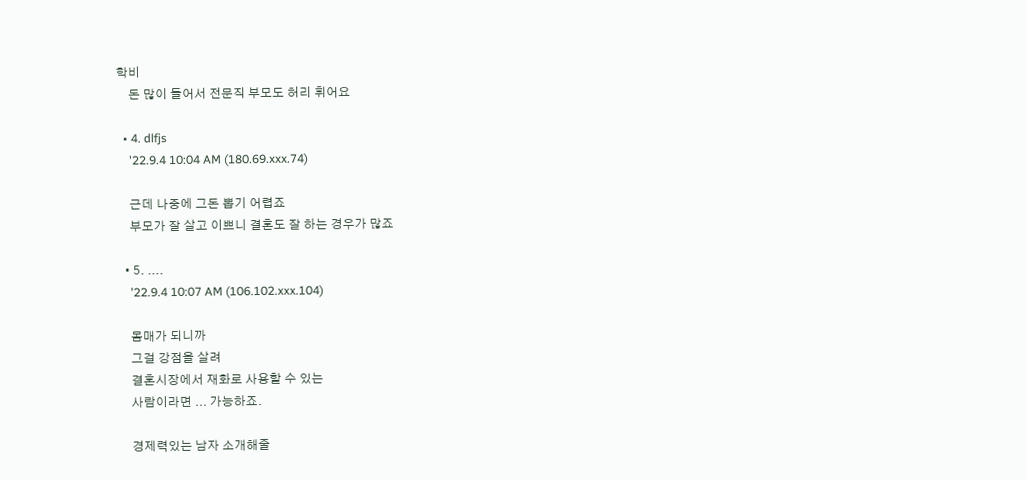학비
    돈 많이 들어서 전문직 부모도 허리 휘어요

  • 4. dlfjs
    '22.9.4 10:04 AM (180.69.xxx.74)

    근데 나중에 그돈 뽑기 어렵죠
    부모가 잘 살고 이쁘니 결혼도 잘 하는 경우가 많죠

  • 5. ....
    '22.9.4 10:07 AM (106.102.xxx.104)

    몸매가 되니까
    그걸 강점을 살려
    결혼시장에서 재화로 사용할 수 있는
    사람이라면 ... 가능하죠.

    경제력있는 남자 소개해줄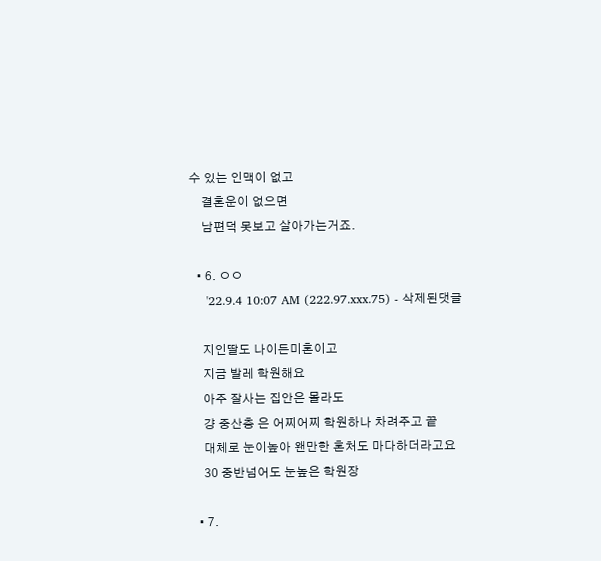수 있는 인맥이 없고
    결혼운이 없으면
    남편덕 못보고 살아가는거죠.

  • 6. ㅇㅇ
    '22.9.4 10:07 AM (222.97.xxx.75) - 삭제된댓글

    지인딸도 나이든미혼이고
    지금 발레 학원해요
    아주 잘사는 집안은 몰라도
    걍 중산층 은 어찌어찌 학원하나 차려주고 끝
    대체로 눈이높아 왠만한 혼처도 마다하더라고요
    30 중반넘어도 눈높은 학원장

  • 7.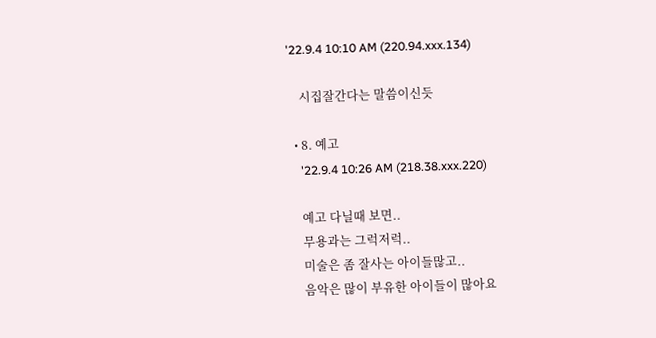'22.9.4 10:10 AM (220.94.xxx.134)

    시집잘간다는 말씀이신듯

  • 8. 예고
    '22.9.4 10:26 AM (218.38.xxx.220)

    예고 다닐때 보면..
    무용과는 그럭저럭..
    미술은 좀 잘사는 아이들많고..
    음악은 많이 부유한 아이들이 많아요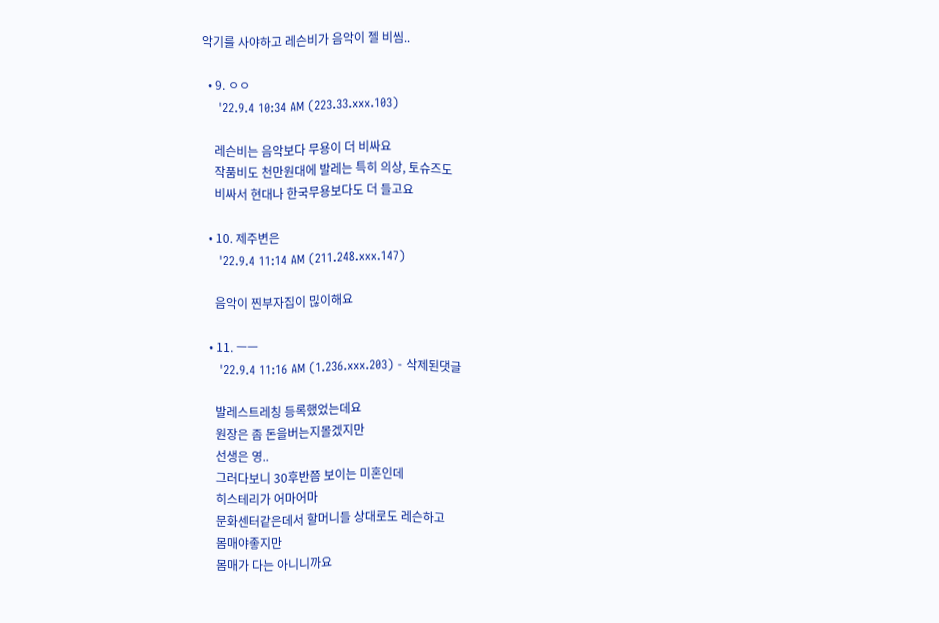악기를 사야하고 레슨비가 음악이 젤 비씸..

  • 9. ㅇㅇ
    '22.9.4 10:34 AM (223.33.xxx.103)

    레슨비는 음악보다 무용이 더 비싸요
    작품비도 천만원대에 발레는 특히 의상, 토슈즈도
    비싸서 현대나 한국무용보다도 더 들고요

  • 10. 제주변은
    '22.9.4 11:14 AM (211.248.xxx.147)

    음악이 찐부자집이 믾이해요

  • 11. ㅡㅡ
    '22.9.4 11:16 AM (1.236.xxx.203) - 삭제된댓글

    발레스트레칭 등록했었는데요
    원장은 좀 돈을버는지몰겠지만
    선생은 영..
    그러다보니 30후반쯤 보이는 미혼인데
    히스테리가 어마어마
    문화센터같은데서 할머니들 상대로도 레슨하고
    몸매야좋지만
    몸매가 다는 아니니까요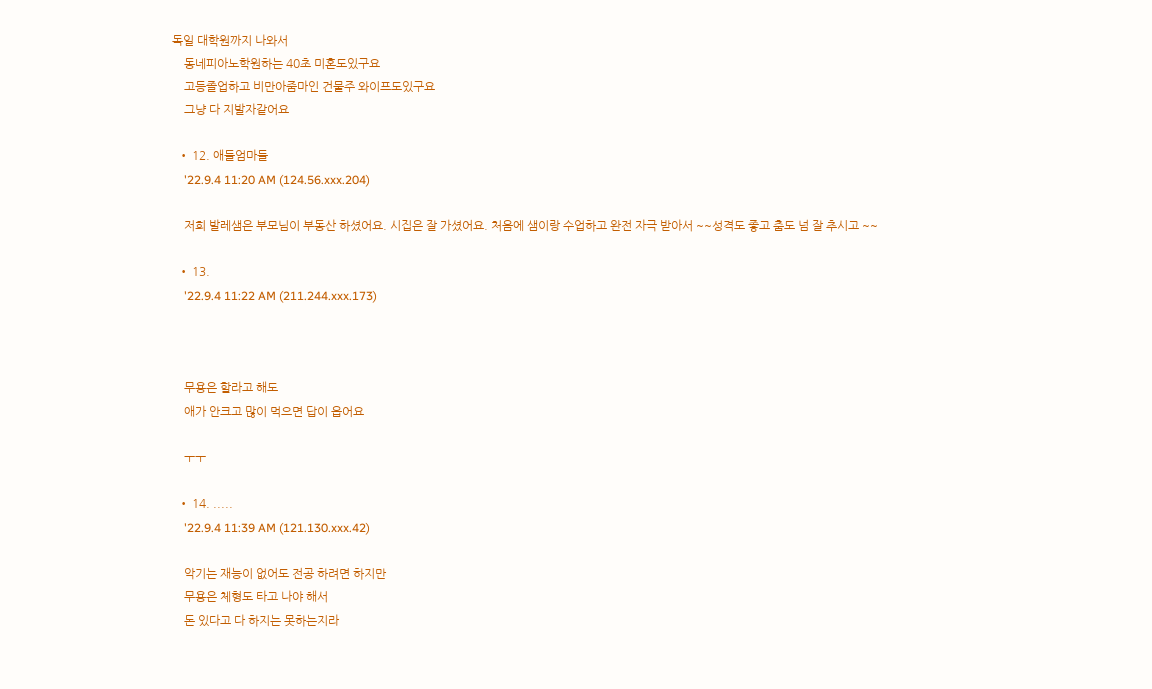독일 대학원까지 나와서
    동네피아노학원하는 40초 미혼도있구요
    고등졸업하고 비만아줌마인 건물주 와이프도있구요
    그냥 다 지발자같어요

  • 12. 애들엄마들
    '22.9.4 11:20 AM (124.56.xxx.204)

    저희 발레샘은 부모님이 부동산 하셨어요. 시집은 잘 가셨어요. 처음에 샘이랑 수업하고 완전 자극 받아서 ~~성격도 좋고 춤도 넘 잘 추시고 ~~

  • 13.
    '22.9.4 11:22 AM (211.244.xxx.173)



    무용은 할라고 해도
    애가 안크고 많이 먹으면 답이 읍어요

    ㅜㅜ

  • 14. .....
    '22.9.4 11:39 AM (121.130.xxx.42)

    악기는 재능이 없어도 전공 하려면 하지만
    무용은 체형도 타고 나야 해서
    돈 있다고 다 하지는 못하는지라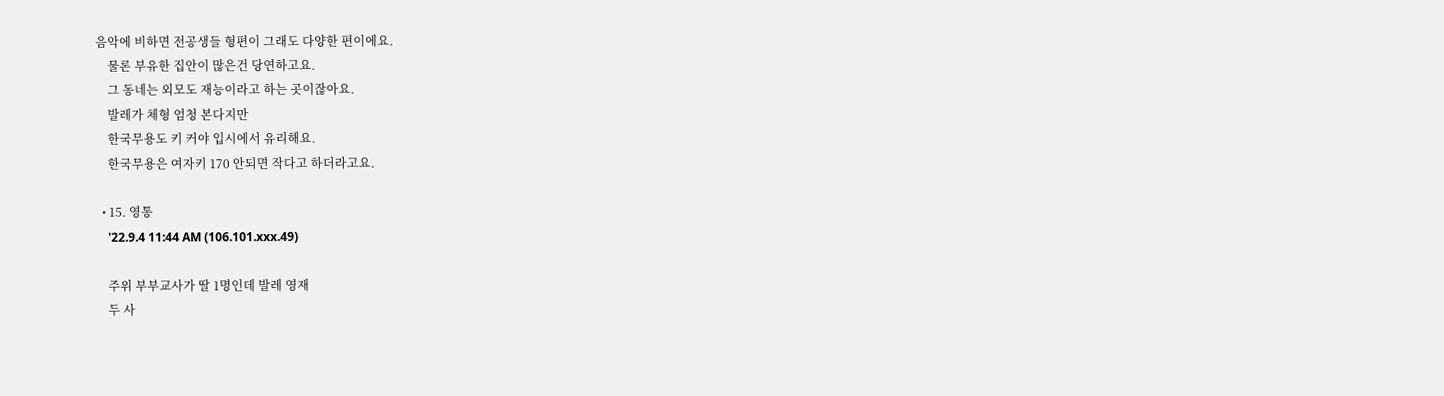음악에 비하면 전공생들 형편이 그래도 다양한 편이에요.
    물론 부유한 집안이 많은건 당연하고요.
    그 동네는 외모도 재능이라고 하는 곳이잖아요.
    발레가 체형 엄청 본다지만
    한국무용도 키 커야 입시에서 유리해요.
    한국무용은 여자키 170 안되면 작다고 하더라고요.

  • 15. 영통
    '22.9.4 11:44 AM (106.101.xxx.49)

    주위 부부교사가 딸 1명인데 발레 영재
    두 사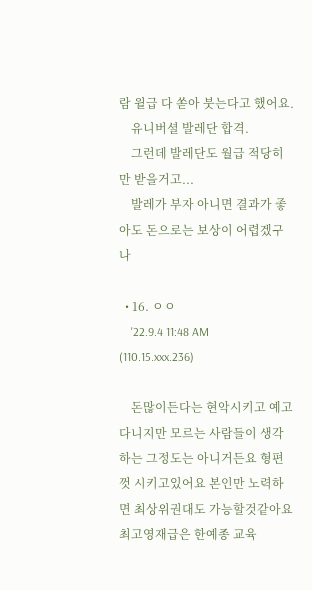람 윌급 다 쏟아 붓는다고 했어요.
    유니버셜 발레단 합격.
    그런데 발레단도 월급 적당히만 받을거고...
    발레가 부자 아니면 결과가 좋아도 돈으로는 보상이 어렵겠구나

  • 16. ㅇㅇ
    '22.9.4 11:48 AM (110.15.xxx.236)

    돈많이든다는 현악시키고 예고다니지만 모르는 사람들이 생각하는 그정도는 아니거든요 형편껏 시키고있어요 본인만 노력하면 최상위권대도 가능할것같아요 최고영재급은 한예종 교육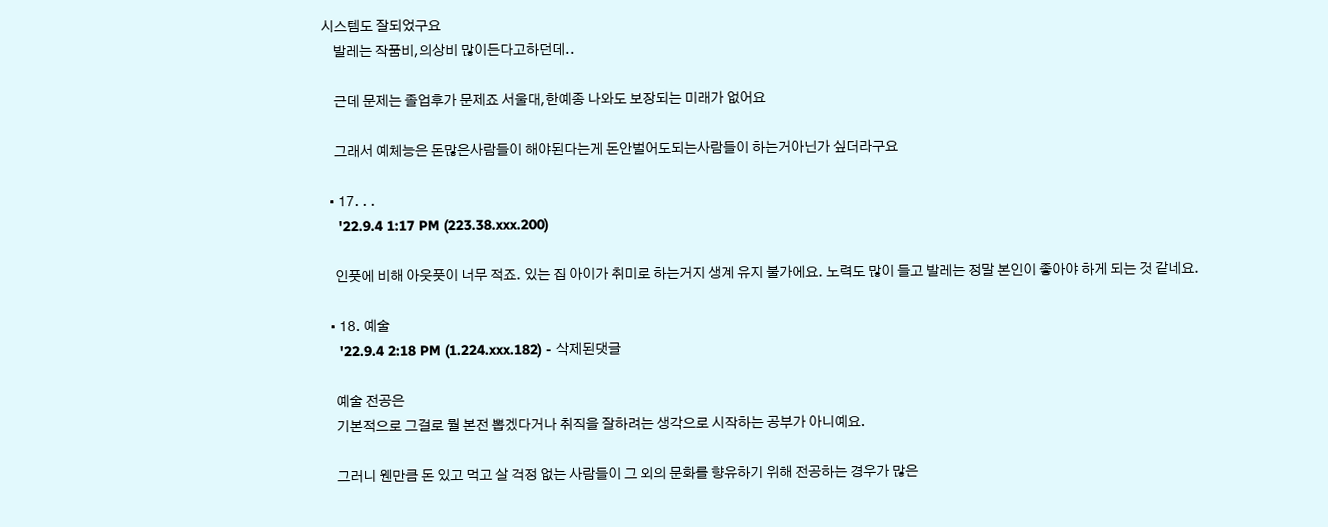시스템도 잘되었구요
    발레는 작품비,의상비 많이든다고하던데..

    근데 문제는 졸업후가 문제죠 서울대,한예종 나와도 보장되는 미래가 없어요

    그래서 예체능은 돈많은사람들이 해야된다는게 돈안벌어도되는사람들이 하는거아닌가 싶더라구요

  • 17. . .
    '22.9.4 1:17 PM (223.38.xxx.200)

    인풋에 비해 아웃풋이 너무 적죠. 있는 집 아이가 취미로 하는거지 생계 유지 불가에요. 노력도 많이 들고 발레는 정말 본인이 좋아야 하게 되는 것 같네요.

  • 18. 예술
    '22.9.4 2:18 PM (1.224.xxx.182) - 삭제된댓글

    예술 전공은
    기본적으로 그걸로 뭘 본전 뽑겠다거나 취직을 잘하려는 생각으로 시작하는 공부가 아니예요.

    그러니 웬만큼 돈 있고 먹고 살 걱정 없는 사람들이 그 외의 문화를 향유하기 위해 전공하는 경우가 많은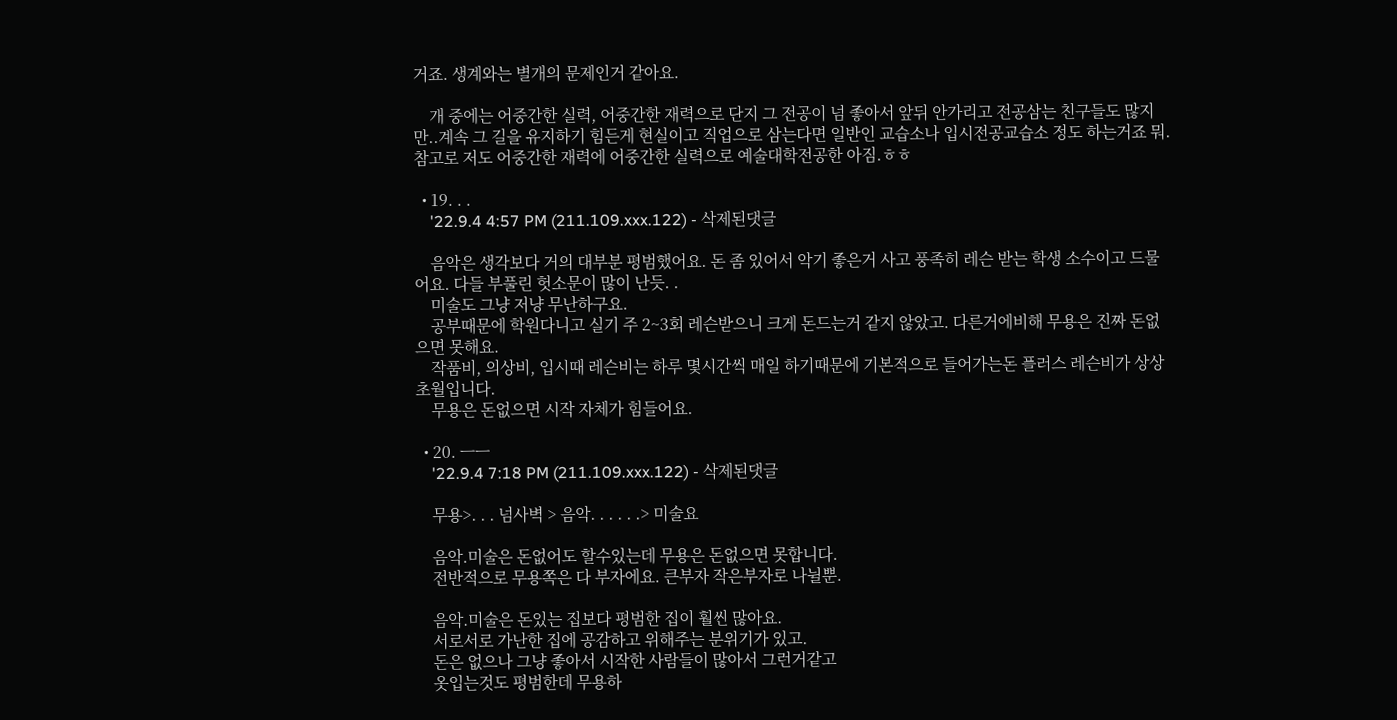거죠. 생계와는 별개의 문제인거 같아요.

    개 중에는 어중간한 실력, 어중간한 재력으로 단지 그 전공이 넘 좋아서 앞뒤 안가리고 전공삼는 친구들도 많지만..계속 그 길을 유지하기 힘든게 현실이고 직업으로 삼는다면 일반인 교습소나 입시전공교습소 정도 하는거죠 뭐. 참고로 저도 어중간한 재력에 어중간한 실력으로 예술대학전공한 아짐.ㅎㅎ

  • 19. . .
    '22.9.4 4:57 PM (211.109.xxx.122) - 삭제된댓글

    음악은 생각보다 거의 대부분 평범했어요. 돈 좀 있어서 악기 좋은거 사고 풍족히 레슨 받는 학생 소수이고 드물어요. 다들 부풀린 헛소문이 많이 난듯. .
    미술도 그냥 저냥 무난하구요.
    공부때문에 학원다니고 실기 주 2~3회 레슨받으니 크게 돈드는거 같지 않았고. 다른거에비해 무용은 진짜 돈없으면 못해요.
    작품비, 의상비, 입시때 레슨비는 하루 몇시간씩 매일 하기때문에 기본적으로 들어가는돈 플러스 레슨비가 상상초월입니다.
    무용은 돈없으면 시작 자체가 힘들어요.

  • 20. ㅡㅡ
    '22.9.4 7:18 PM (211.109.xxx.122) - 삭제된댓글

    무용>. . . 넘사벽 > 음악. . . . . .> 미술요

    음악.미술은 돈없어도 할수있는데 무용은 돈없으면 못합니다.
    전반적으로 무용쪽은 다 부자에요. 큰부자 작은부자로 나뉠뿐.

    음악.미술은 돈있는 집보다 평범한 집이 훨씬 많아요.
    서로서로 가난한 집에 공감하고 위해주는 분위기가 있고.
    돈은 없으나 그냥 좋아서 시작한 사람들이 많아서 그런거같고
    옷입는것도 평범한데 무용하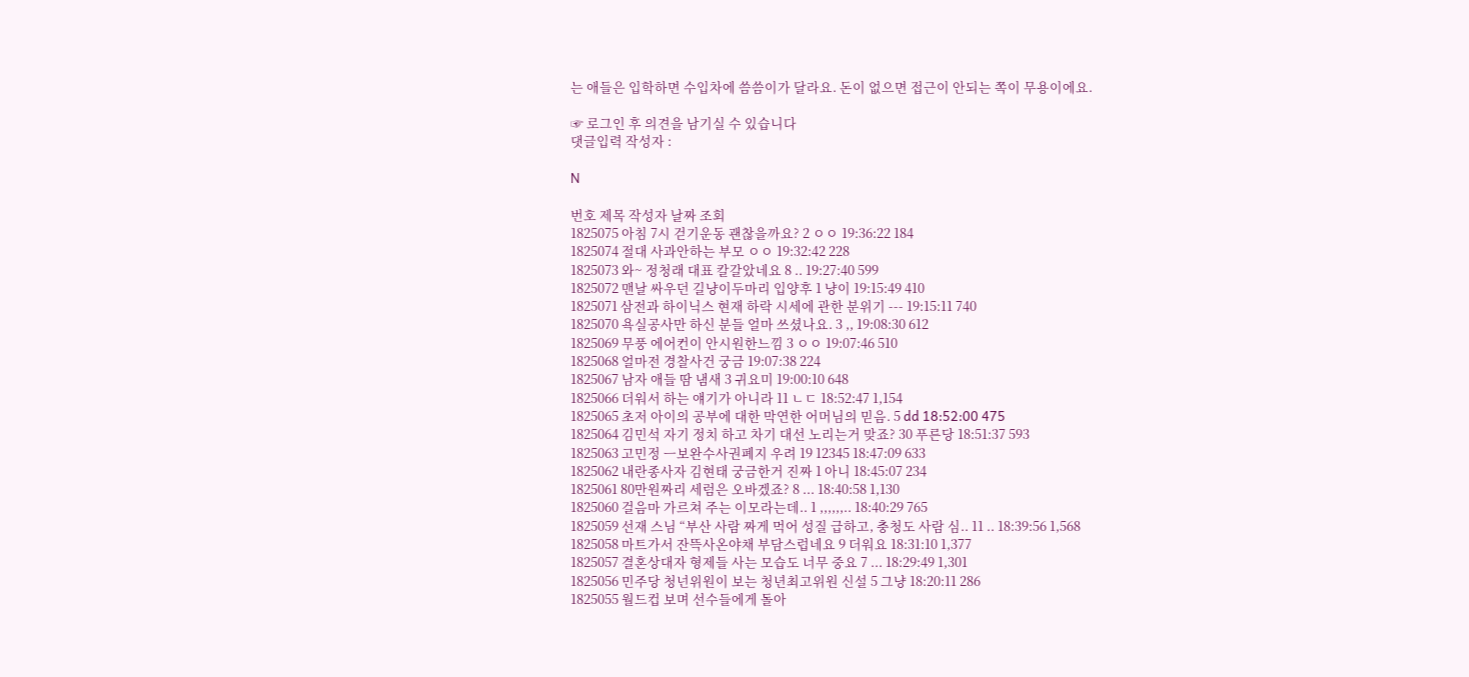는 애들은 입학하면 수입차에 씀씀이가 달라요. 돈이 없으면 접근이 안되는 쪽이 무용이에요.

☞ 로그인 후 의견을 남기실 수 있습니다
댓글입력 작성자 :

N

번호 제목 작성자 날짜 조회
1825075 아침 7시 걷기운동 괜찮을까요? 2 ㅇㅇ 19:36:22 184
1825074 절대 사과안하는 부모 ㅇㅇ 19:32:42 228
1825073 와~ 정청래 대표 칼갈았네요 8 .. 19:27:40 599
1825072 맨날 싸우던 길냥이두마리 입양후 1 냥이 19:15:49 410
1825071 삼전과 하이닉스 현재 하락 시세에 관한 분위기 --- 19:15:11 740
1825070 욕실공사만 하신 분들 얼마 쓰셨나요. 3 ,, 19:08:30 612
1825069 무풍 에어컨이 안시원한느낌 3 ㅇㅇ 19:07:46 510
1825068 얼마전 경찰사건 궁금 19:07:38 224
1825067 남자 애들 땀 냄새 3 귀요미 19:00:10 648
1825066 더워서 하는 얘기가 아니라 11 ㄴㄷ 18:52:47 1,154
1825065 초저 아이의 공부에 대한 막연한 어머님의 믿음. 5 dd 18:52:00 475
1825064 김민석 자기 정치 하고 차기 대선 노리는거 맞죠? 30 푸른당 18:51:37 593
1825063 고민정 ㅡ보완수사권폐지 우려 19 12345 18:47:09 633
1825062 내란종사자 김현태 궁금한거 진짜 1 아니 18:45:07 234
1825061 80만원짜리 세럼은 오바겠죠? 8 ... 18:40:58 1,130
1825060 걸음마 가르쳐 주는 이모라는데.. 1 ,,,,,,.. 18:40:29 765
1825059 선재 스님 “부산 사람 짜게 먹어 성질 급하고, 충청도 사람 심.. 11 .. 18:39:56 1,568
1825058 마트가서 잔뜩사온야채 부담스럽네요 9 더워요 18:31:10 1,377
1825057 결혼상대자 형제들 사는 모습도 너무 중요 7 ... 18:29:49 1,301
1825056 민주당 청넌위원이 보는 청년최고위원 신설 5 그냥 18:20:11 286
1825055 월드컵 보며 선수들에게 돌아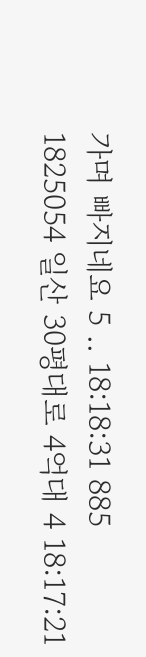가며 빠지네요 5 .. 18:18:31 885
1825054 일산 30평대로 4억대 4 18:17:21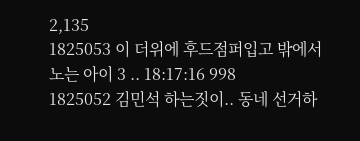2,135
1825053 이 더위에 후드점퍼입고 밖에서 노는 아이 3 .. 18:17:16 998
1825052 김민석 하는짓이.. 동네 선거하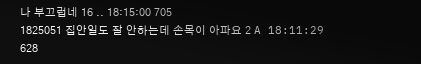나 부끄럽네 16 .. 18:15:00 705
1825051 집안일도 잘 안하는데 손목이 아파요 2 A 18:11:29 628